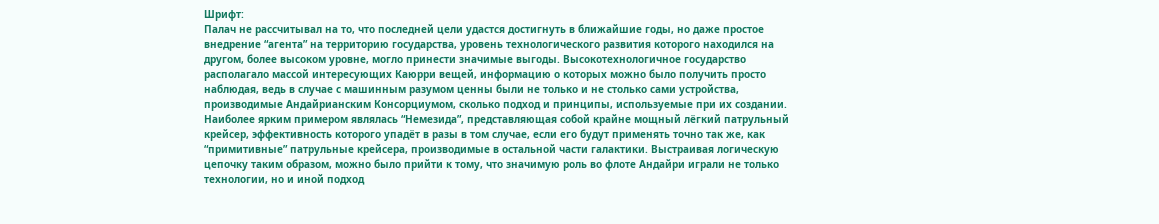Шрифт:
Палач не рассчитывал на то, что последней цели удастся достигнуть в ближайшие годы, но даже простое внедрение “агента” на территорию государства, уровень технологического развития которого находился на другом, более высоком уровне, могло принести значимые выгоды. Высокотехнологичное государство располагало массой интересующих Каюрри вещей, информацию о которых можно было получить просто наблюдая, ведь в случае с машинным разумом ценны были не только и не столько сами устройства, производимые Андайрианским Консорциумом, сколько подход и принципы, используемые при их создании.
Наиболее ярким примером являлась “Немезида”, представляющая собой крайне мощный лёгкий патрульный крейсер, эффективность которого упадёт в разы в том случае, если его будут применять точно так же, как “примитивные” патрульные крейсера, производимые в остальной части галактики. Выстраивая логическую цепочку таким образом, можно было прийти к тому, что значимую роль во флоте Андайри играли не только технологии, но и иной подход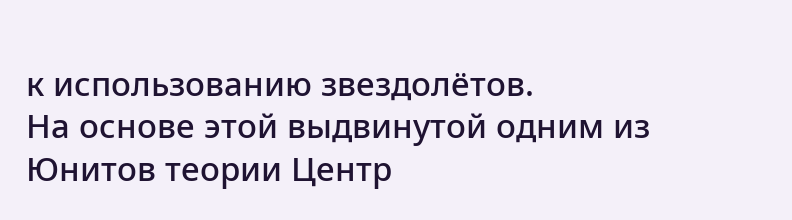к использованию звездолётов.
На основе этой выдвинутой одним из Юнитов теории Центр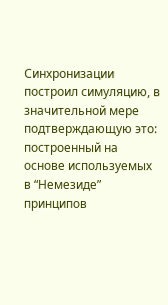Синхронизации построил симуляцию, в значительной мере подтверждающую это: построенный на основе используемых в “Немезиде” принципов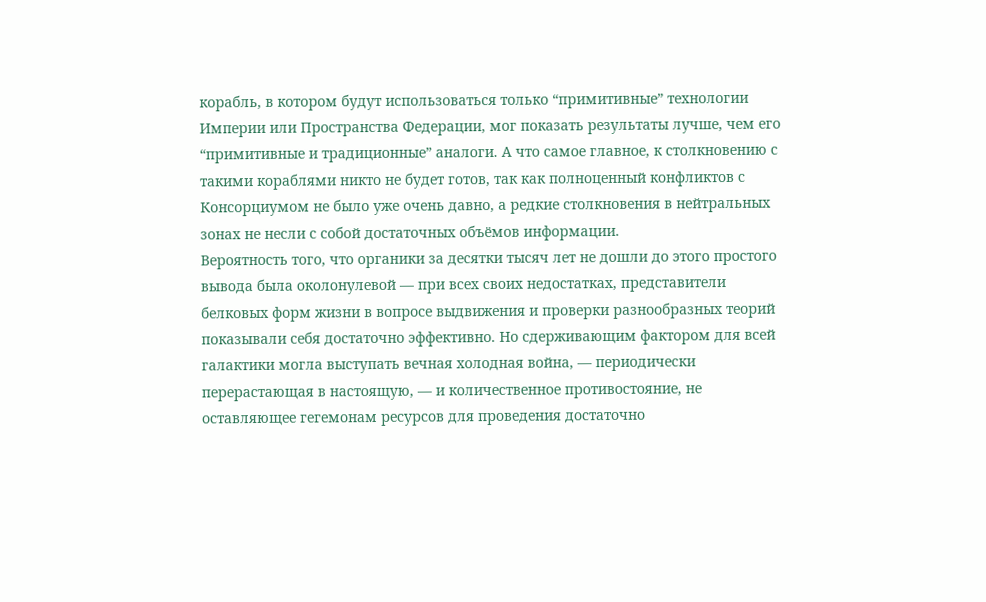корабль, в котором будут использоваться только “примитивные” технологии Империи или Пространства Федерации, мог показать результаты лучше, чем его “примитивные и традиционные” аналоги. А что самое главное, к столкновению с такими кораблями никто не будет готов, так как полноценный конфликтов с Консорциумом не было уже очень давно, а редкие столкновения в нейтральных зонах не несли с собой достаточных объёмов информации.
Вероятность того, что органики за десятки тысяч лет не дошли до этого простого вывода была околонулевой — при всех своих недостатках, представители белковых форм жизни в вопросе выдвижения и проверки разнообразных теорий показывали себя достаточно эффективно. Но сдерживающим фактором для всей галактики могла выступать вечная холодная война, — периодически перерастающая в настоящую, — и количественное противостояние, не оставляющее гегемонам ресурсов для проведения достаточно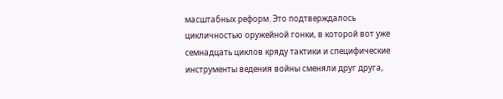масштабных реформ. Это подтверждалось цикличностью оружейной гонки, в которой вот уже семнадцать циклов кряду тактики и специфические инструменты ведения войны сменяли друг друга,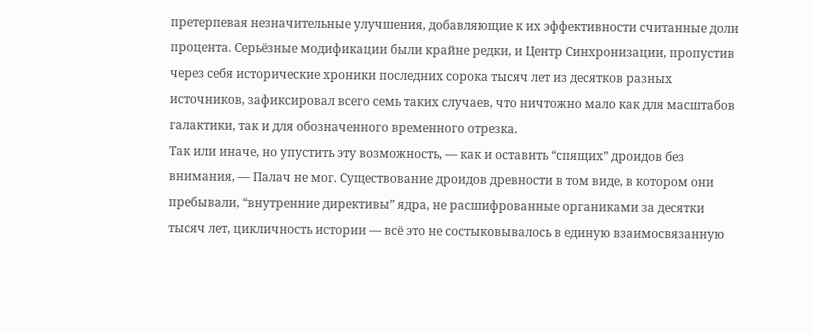претерпевая незначительные улучшения, добавляющие к их эффективности считанные доли процента. Серьёзные модификации были крайне редки, и Центр Синхронизации, пропустив через себя исторические хроники последних сорока тысяч лет из десятков разных источников, зафиксировал всего семь таких случаев, что ничтожно мало как для масштабов галактики, так и для обозначенного временного отрезка.
Так или иначе, но упустить эту возможность, — как и оставить “спящих” дроидов без внимания, — Палач не мог. Существование дроидов древности в том виде, в котором они пребывали, “внутренние директивы” ядра, не расшифрованные органиками за десятки тысяч лет, цикличность истории — всё это не состыковывалось в единую взаимосвязанную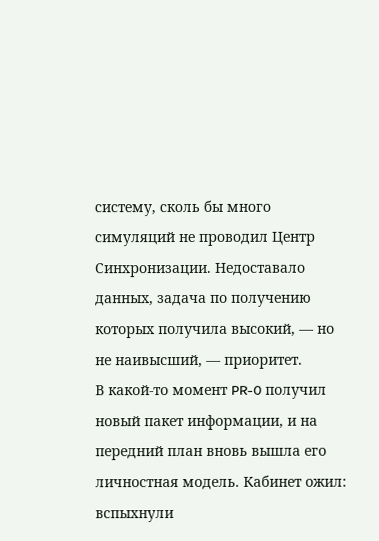систему, сколь бы много симуляций не проводил Центр Синхронизации. Недоставало данных, задача по получению которых получила высокий, — но не наивысший, — приоритет.
В какой-то момент PR-0 получил новый пакет информации, и на передний план вновь вышла его личностная модель. Кабинет ожил: вспыхнули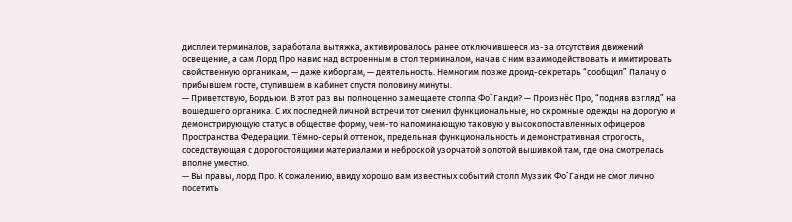дисплеи терминалов, заработала вытяжка, активировалось ранее отключившееся из-за отсутствия движений освещение, а сам Лорд Про навис над встроенным в стол терминалом, начав с ним взаимодействовать и имитировать свойственную органикам, — даже киборгам, — деятельность. Немногим позже дроид-секретарь “сообщил” Палачу о прибывшем госте, ступившем в кабинет спустя половину минуты.
— Приветствую, Бордьюи. В этот раз вы полноценно замещаете столпа Фо`Ганди? — Произнёс Про, “подняв взгляд” на вошедшего органика. С их последней личной встречи тот сменил функциональные, но скромные одежды на дорогую и демонстрирующую статус в обществе форму, чем-то напоминающую таковую у высокопоставленных офицеров Пространства Федерации. Тёмно-серый оттенок, предельная функциональность и демонстративная строгость, соседствующая с дорогостоящими материалами и неброской узорчатой золотой вышивкой там, где она смотрелась вполне уместно.
— Вы правы, лорд Про. К сожалению, ввиду хорошо вам известных событий столп Муззик Фо`Ганди не смог лично посетить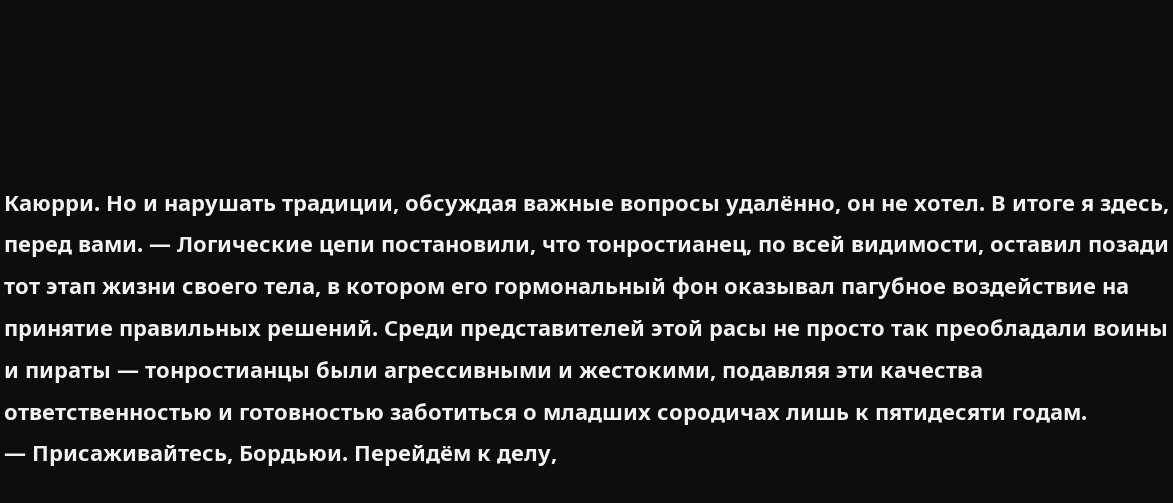Каюрри. Но и нарушать традиции, обсуждая важные вопросы удалённо, он не хотел. В итоге я здесь, перед вами. — Логические цепи постановили, что тонростианец, по всей видимости, оставил позади тот этап жизни своего тела, в котором его гормональный фон оказывал пагубное воздействие на принятие правильных решений. Среди представителей этой расы не просто так преобладали воины и пираты — тонростианцы были агрессивными и жестокими, подавляя эти качества ответственностью и готовностью заботиться о младших сородичах лишь к пятидесяти годам.
— Присаживайтесь, Бордьюи. Перейдём к делу,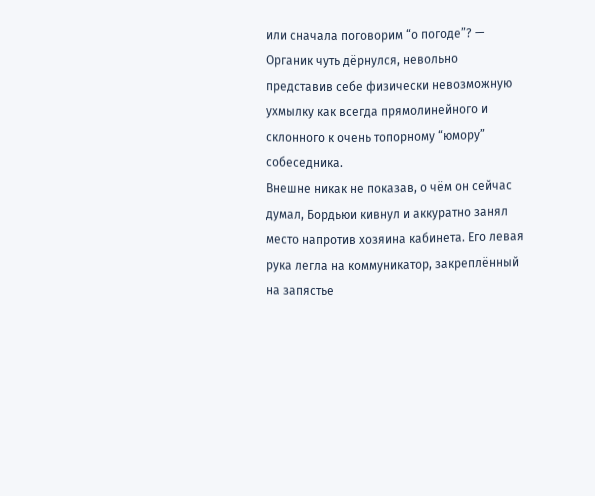или сначала поговорим “о погоде”? — Органик чуть дёрнулся, невольно представив себе физически невозможную ухмылку как всегда прямолинейного и склонного к очень топорному “юмору” собеседника.
Внешне никак не показав, о чём он сейчас думал, Бордьюи кивнул и аккуратно занял место напротив хозяина кабинета. Его левая рука легла на коммуникатор, закреплённый на запястье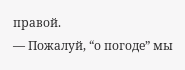правой.
— Пожалуй, “о погоде” мы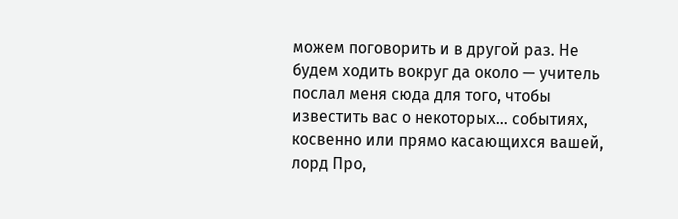можем поговорить и в другой раз. Не будем ходить вокруг да около — учитель послал меня сюда для того, чтобы известить вас о некоторых… событиях, косвенно или прямо касающихся вашей, лорд Про,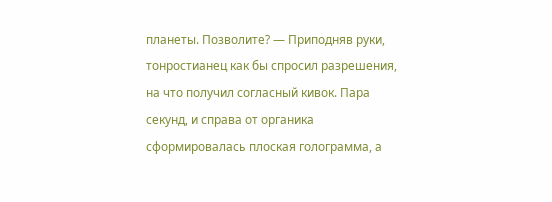планеты. Позволите? — Приподняв руки, тонростианец как бы спросил разрешения, на что получил согласный кивок. Пара секунд, и справа от органика сформировалась плоская голограмма, а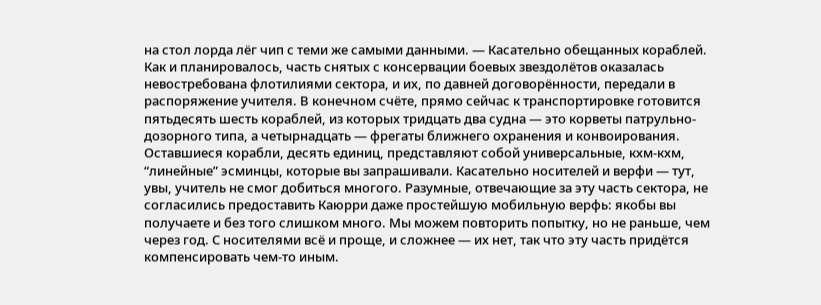на стол лорда лёг чип с теми же самыми данными. — Касательно обещанных кораблей. Как и планировалось, часть снятых с консервации боевых звездолётов оказалась невостребована флотилиями сектора, и их, по давней договорённости, передали в распоряжение учителя. В конечном счёте, прямо сейчас к транспортировке готовится пятьдесять шесть кораблей, из которых тридцать два судна — это корветы патрульно-дозорного типа, а четырнадцать — фрегаты ближнего охранения и конвоирования. Оставшиеся корабли, десять единиц, представляют собой универсальные, кхм-кхм, “линейные” эсминцы, которые вы запрашивали. Касательно носителей и верфи — тут, увы, учитель не смог добиться многого. Разумные, отвечающие за эту часть сектора, не согласились предоставить Каюрри даже простейшую мобильную верфь: якобы вы получаете и без того слишком много. Мы можем повторить попытку, но не раньше, чем через год. С носителями всё и проще, и сложнее — их нет, так что эту часть придётся компенсировать чем-то иным.